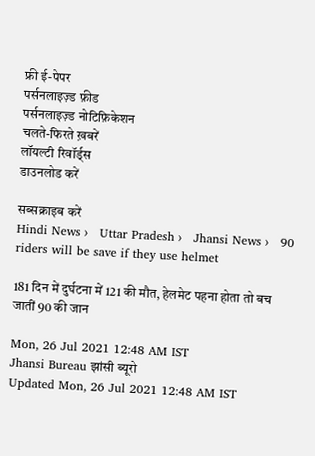फ्री ई-पेपर
पर्सनलाइज़्ड फ़ीड
पर्सनलाइज़्ड नोटिफ़िकेशन
चलते-फिरते ख़बरें
लॉयल्टी रिवॉर्ड्स
डाउनलोड करें

सब्सक्राइब करें
Hindi News ›   Uttar Pradesh ›   Jhansi News ›   90 riders will be save if they use helmet

181 दिन में दुर्घटना में 121 की मौत, हेलमेट पहना होता तो बच जातीं 90 की जान

Mon, 26 Jul 2021 12:48 AM IST
Jhansi Bureau झांसी ब्यूरो
Updated Mon, 26 Jul 2021 12:48 AM IST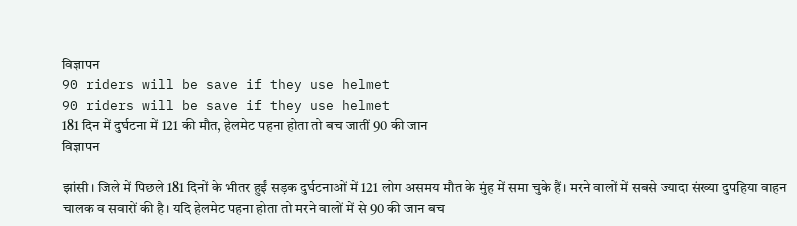विज्ञापन
90 riders will be save if they use helmet
90 riders will be save if they use helmet
181 दिन में दुर्घटना में 121 की मौत, हेलमेट पहना होता तो बच जातीं 90 की जान
विज्ञापन

झांसी। जिले में पिछले 181 दिनों के भीतर हुईं सड़क दुर्घटनाओं में 121 लोग असमय मौत के मुंह में समा चुके हैं। मरने वालों में सबसे ज्यादा संख्या दुपहिया वाहन चालक व सवारों की है। यदि हेलमेट पहना होता तो मरने वालों में से 90 की जान बच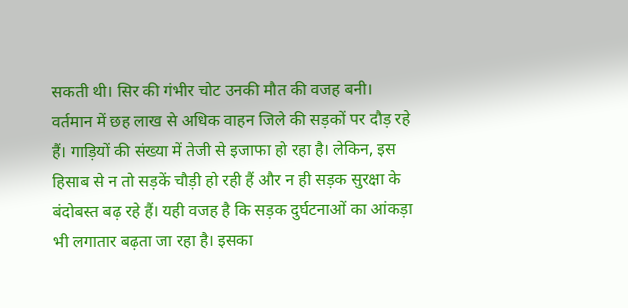सकती थी। सिर की गंभीर चोट उनकी मौत की वजह बनी।
वर्तमान में छह लाख से अधिक वाहन जिले की सड़कों पर दौड़ रहे हैं। गाड़ियों की संख्या में तेजी से इजाफा हो रहा है। लेकिन, इस हिसाब से न तो सड़कें चौड़ी हो रही हैं और न ही सड़क सुरक्षा के बंदोबस्त बढ़ रहे हैं। यही वजह है कि सड़क दुर्घटनाओं का आंकड़ा भी लगातार बढ़ता जा रहा है। इसका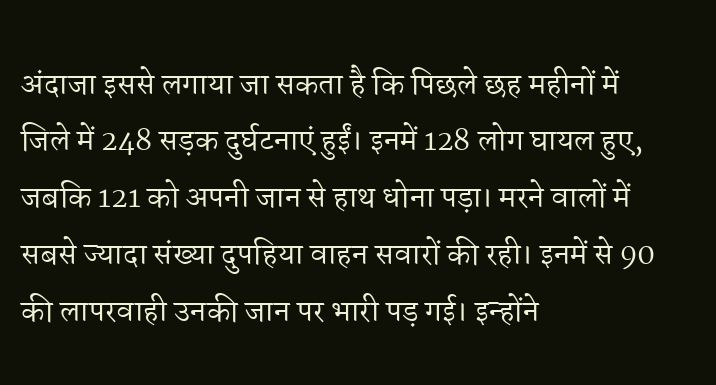अंदाजा इससे लगाया जा सकता है कि पिछले छह महीनों में जिले में 248 सड़क दुर्घटनाएं हुईं। इनमें 128 लोग घायल हुए, जबकि 121 को अपनी जान से हाथ धोना पड़ा। मरने वालों में सबसे ज्यादा संख्या दुपहिया वाहन सवारों की रही। इनमें से 90 की लापरवाही उनकी जान पर भारी पड़ गई। इन्होंने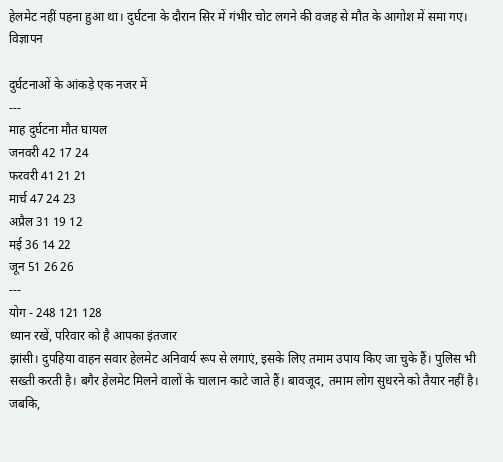हेलमेट नहीं पहना हुआ था। दुर्घटना के दौरान सिर में गंभीर चोट लगने की वजह से मौत के आगोश में समा गए।
विज्ञापन

दुर्घटनाओं के आंकड़े एक नजर में
---
माह दुर्घटना मौत घायल
जनवरी 42 17 24
फरवरी 41 21 21
मार्च 47 24 23
अप्रैल 31 19 12
मई 36 14 22
जून 51 26 26
---
योग - 248 121 128
ध्यान रखें, परिवार को है आपका इंतजार
झांसी। दुपहिया वाहन सवार हेलमेट अनिवार्य रूप से लगाएं, इसके लिए तमाम उपाय किए जा चुके हैं। पुलिस भी सख्ती करती है। बगैर हेलमेट मिलने वालों के चालान काटे जाते हैं। बावजूद, तमाम लोग सुधरने को तैयार नहीं है। जबकि,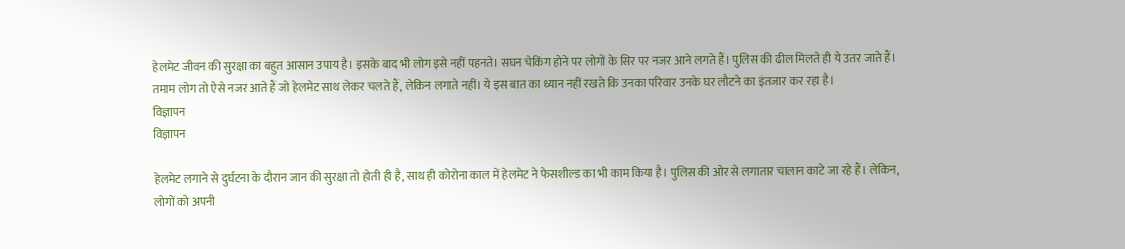हेलमेट जीवन की सुरक्षा का बहुत आसान उपाय है। इसके बाद भी लोग इसे नहीं पहनते। सघन चेकिंग होने पर लोगों के सिर पर नजर आने लगते हैं। पुलिस की ढील मिलते ही ये उतर जाते हैं। तमाम लोग तो ऐसे नजर आते हैं जो हेलमेट साथ लेकर चलते हैं, लेकिन लगाते नहीं। ये इस बात का ध्यान नहीं रखते कि उनका परिवार उनके घर लौटने का इंतजार कर रहा है।
विज्ञापन
विज्ञापन

हेलमेट लगाने से दुर्घटना के दौरान जान की सुरक्षा तो होती ही है, साथ ही कोरोना काल में हेलमेट ने फेसशील्ड का भी काम किया है। पुलिस की ओर से लगातार चालान काटे जा रहे हैं। लेकिन, लोगों को अपनी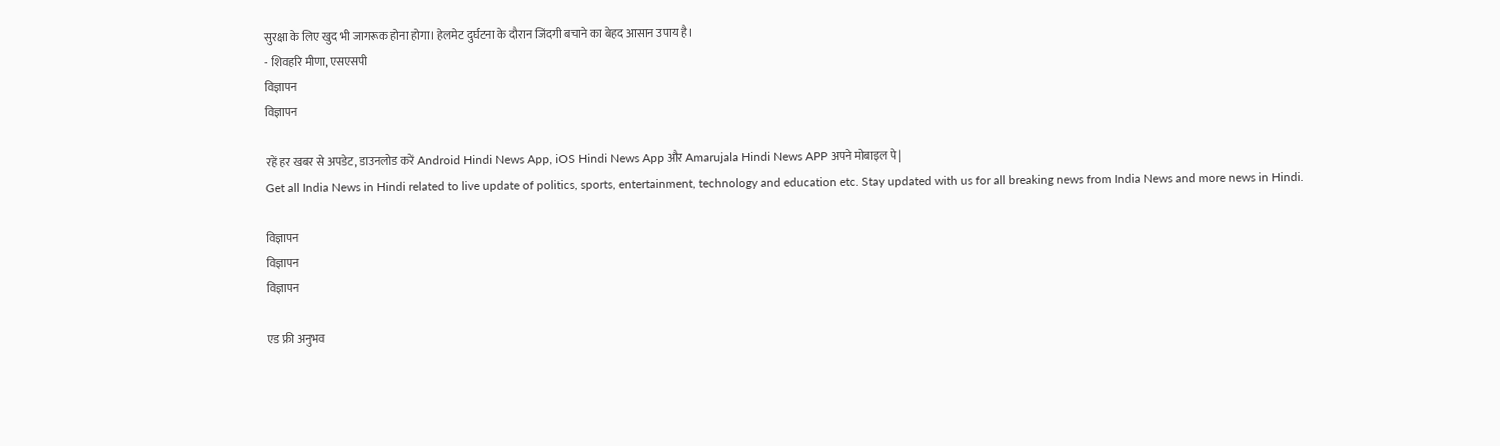सुरक्षा के लिए खुद भी जागरूक होना होगा। हेलमेट दुर्घटना के दौरान जिंदगी बचाने का बेहद आसान उपाय है।
- शिवहरि मीणा, एसएसपी
विज्ञापन
विज्ञापन

रहें हर खबर से अपडेट, डाउनलोड करें Android Hindi News App, iOS Hindi News App और Amarujala Hindi News APP अपने मोबाइल पे|
Get all India News in Hindi related to live update of politics, sports, entertainment, technology and education etc. Stay updated with us for all breaking news from India News and more news in Hindi.

विज्ञापन
विज्ञापन
विज्ञापन

एड फ्री अनुभव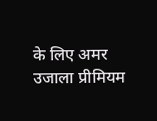के लिए अमर उजाला प्रीमियम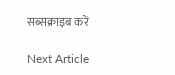सब्सक्राइब करें

Next Article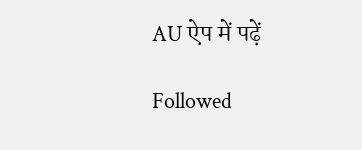AU ऐप में पढ़ें

Followed